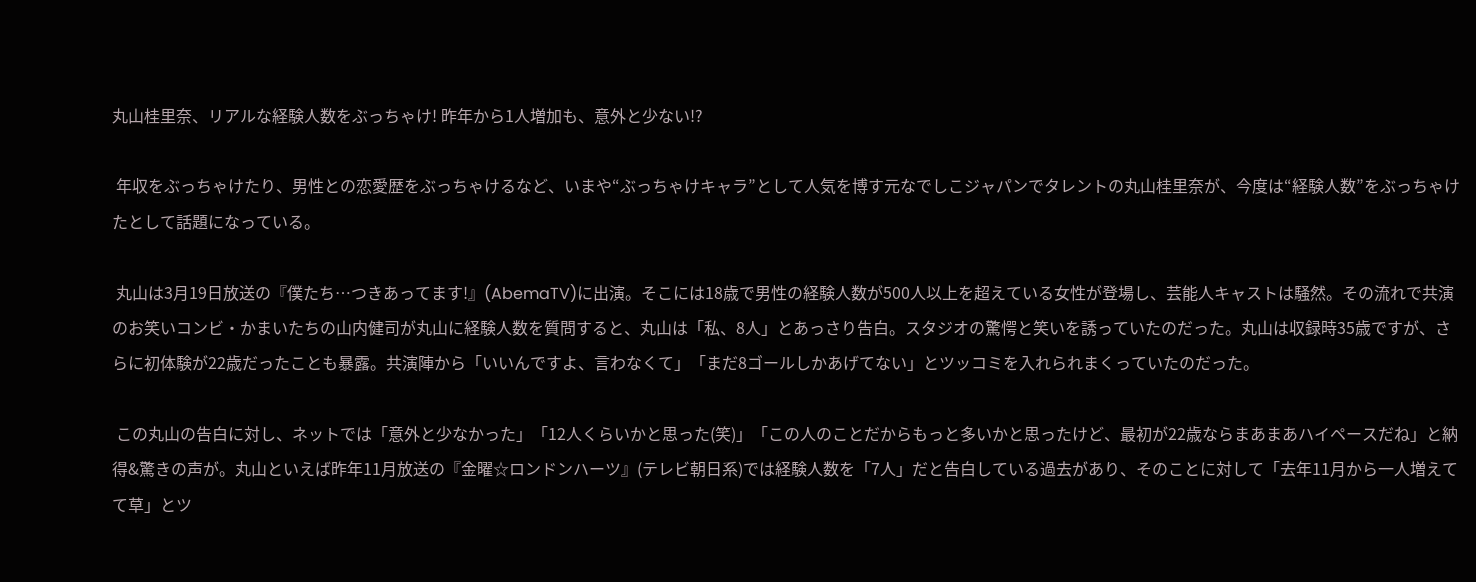丸山桂里奈、リアルな経験人数をぶっちゃけ! 昨年から1人増加も、意外と少ない!?

 年収をぶっちゃけたり、男性との恋愛歴をぶっちゃけるなど、いまや“ぶっちゃけキャラ”として人気を博す元なでしこジャパンでタレントの丸山桂里奈が、今度は“経験人数”をぶっちゃけたとして話題になっている。

 丸山は3月19日放送の『僕たち…つきあってます!』(AbemaTV)に出演。そこには18歳で男性の経験人数が500人以上を超えている女性が登場し、芸能人キャストは騒然。その流れで共演のお笑いコンビ・かまいたちの山内健司が丸山に経験人数を質問すると、丸山は「私、8人」とあっさり告白。スタジオの驚愕と笑いを誘っていたのだった。丸山は収録時35歳ですが、さらに初体験が22歳だったことも暴露。共演陣から「いいんですよ、言わなくて」「まだ8ゴールしかあげてない」とツッコミを入れられまくっていたのだった。

 この丸山の告白に対し、ネットでは「意外と少なかった」「12人くらいかと思った(笑)」「この人のことだからもっと多いかと思ったけど、最初が22歳ならまあまあハイペースだね」と納得&驚きの声が。丸山といえば昨年11月放送の『金曜☆ロンドンハーツ』(テレビ朝日系)では経験人数を「7人」だと告白している過去があり、そのことに対して「去年11月から一人増えてて草」とツ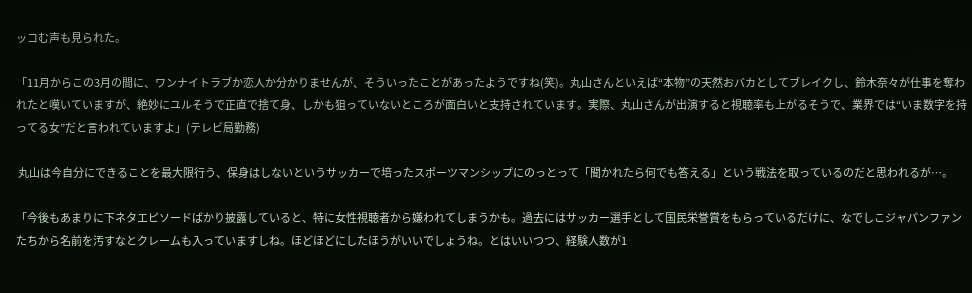ッコむ声も見られた。

「11月からこの3月の間に、ワンナイトラブか恋人か分かりませんが、そういったことがあったようですね(笑)。丸山さんといえば“本物”の天然おバカとしてブレイクし、鈴木奈々が仕事を奪われたと嘆いていますが、絶妙にユルそうで正直で捨て身、しかも狙っていないところが面白いと支持されています。実際、丸山さんが出演すると視聴率も上がるそうで、業界では“いま数字を持ってる女”だと言われていますよ」(テレビ局勤務)

 丸山は今自分にできることを最大限行う、保身はしないというサッカーで培ったスポーツマンシップにのっとって「聞かれたら何でも答える」という戦法を取っているのだと思われるが…。

「今後もあまりに下ネタエピソードばかり披露していると、特に女性視聴者から嫌われてしまうかも。過去にはサッカー選手として国民栄誉賞をもらっているだけに、なでしこジャパンファンたちから名前を汚すなとクレームも入っていますしね。ほどほどにしたほうがいいでしょうね。とはいいつつ、経験人数が1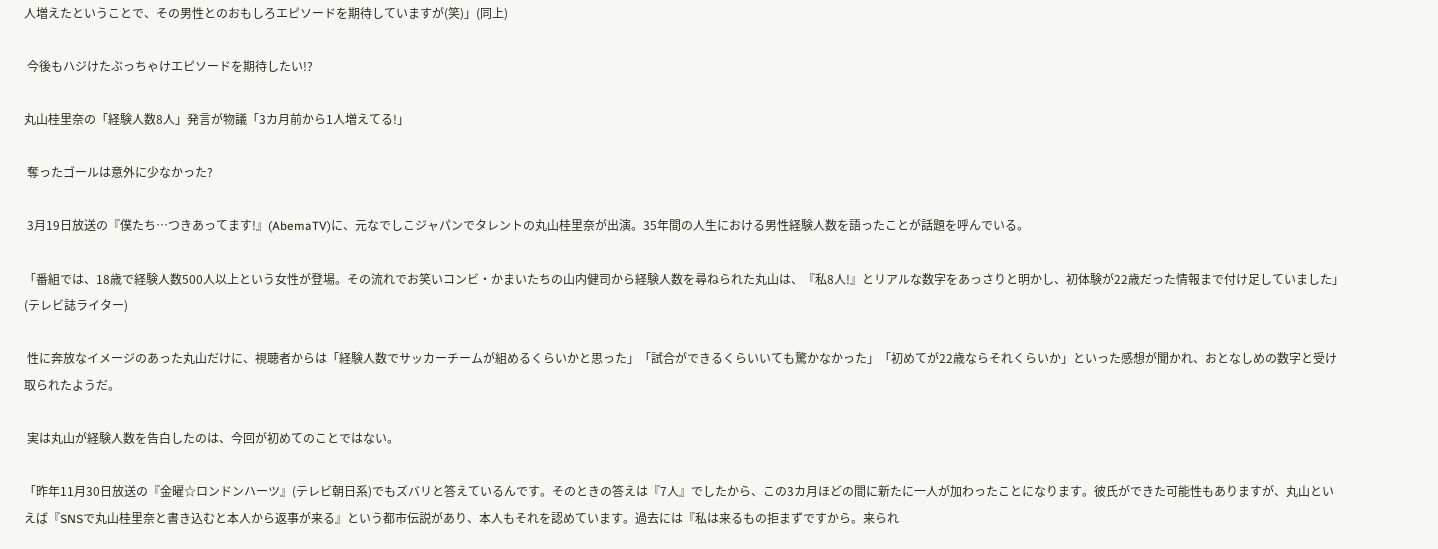人増えたということで、その男性とのおもしろエピソードを期待していますが(笑)」(同上)

 今後もハジけたぶっちゃけエピソードを期待したい!?

丸山桂里奈の「経験人数8人」発言が物議「3カ月前から1人増えてる!」

 奪ったゴールは意外に少なかった?

 3月19日放送の『僕たち…つきあってます!』(AbemaTV)に、元なでしこジャパンでタレントの丸山桂里奈が出演。35年間の人生における男性経験人数を語ったことが話題を呼んでいる。

「番組では、18歳で経験人数500人以上という女性が登場。その流れでお笑いコンビ・かまいたちの山内健司から経験人数を尋ねられた丸山は、『私8人!』とリアルな数字をあっさりと明かし、初体験が22歳だった情報まで付け足していました」(テレビ誌ライター)

 性に奔放なイメージのあった丸山だけに、視聴者からは「経験人数でサッカーチームが組めるくらいかと思った」「試合ができるくらいいても驚かなかった」「初めてが22歳ならそれくらいか」といった感想が聞かれ、おとなしめの数字と受け取られたようだ。

 実は丸山が経験人数を告白したのは、今回が初めてのことではない。

「昨年11月30日放送の『金曜☆ロンドンハーツ』(テレビ朝日系)でもズバリと答えているんです。そのときの答えは『7人』でしたから、この3カ月ほどの間に新たに一人が加わったことになります。彼氏ができた可能性もありますが、丸山といえば『SNSで丸山桂里奈と書き込むと本人から返事が来る』という都市伝説があり、本人もそれを認めています。過去には『私は来るもの拒まずですから。来られ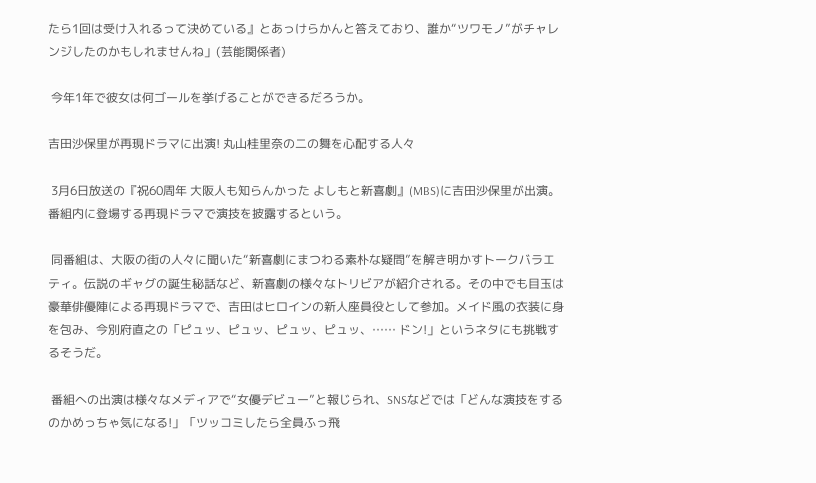たら1回は受け入れるって決めている』とあっけらかんと答えており、誰か“ツワモノ”がチャレンジしたのかもしれませんね」(芸能関係者)

 今年1年で彼女は何ゴールを挙げることができるだろうか。

吉田沙保里が再現ドラマに出演! 丸山桂里奈の二の舞を心配する人々

 3月6日放送の『祝60周年 大阪人も知らんかった よしもと新喜劇』(MBS)に吉田沙保里が出演。番組内に登場する再現ドラマで演技を披露するという。

 同番組は、大阪の街の人々に聞いた“新喜劇にまつわる素朴な疑問”を解き明かすトークバラエティ。伝説のギャグの誕生秘話など、新喜劇の様々なトリビアが紹介される。その中でも目玉は豪華俳優陣による再現ドラマで、吉田はヒロインの新人座員役として参加。メイド風の衣装に身を包み、今別府直之の「ピュッ、ピュッ、ピュッ、ピュッ、…… ドン!」というネタにも挑戦するそうだ。

 番組への出演は様々なメディアで“女優デビュー”と報じられ、SNSなどでは「どんな演技をするのかめっちゃ気になる!」「ツッコミしたら全員ふっ飛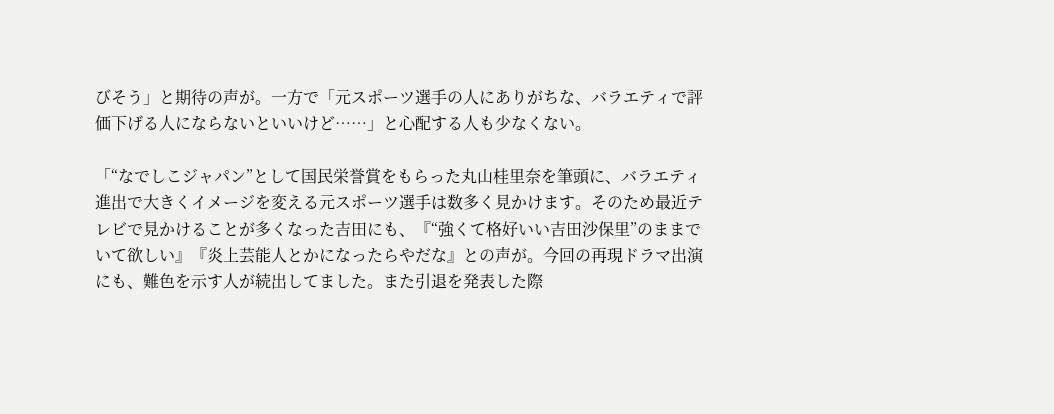びそう」と期待の声が。一方で「元スポーツ選手の人にありがちな、バラエティで評価下げる人にならないといいけど……」と心配する人も少なくない。

「“なでしこジャパン”として国民栄誉賞をもらった丸山桂里奈を筆頭に、バラエティ進出で大きくイメージを変える元スポーツ選手は数多く見かけます。そのため最近テレビで見かけることが多くなった吉田にも、『“強くて格好いい吉田沙保里”のままでいて欲しい』『炎上芸能人とかになったらやだな』との声が。今回の再現ドラマ出演にも、難色を示す人が続出してました。また引退を発表した際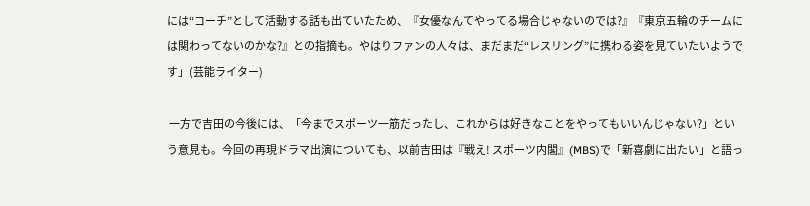には“コーチ”として活動する話も出ていたため、『女優なんてやってる場合じゃないのでは?』『東京五輪のチームには関わってないのかな?』との指摘も。やはりファンの人々は、まだまだ“レスリング”に携わる姿を見ていたいようです」(芸能ライター)

 一方で吉田の今後には、「今までスポーツ一筋だったし、これからは好きなことをやってもいいんじゃない?」という意見も。今回の再現ドラマ出演についても、以前吉田は『戦え! スポーツ内閣』(MBS)で「新喜劇に出たい」と語っ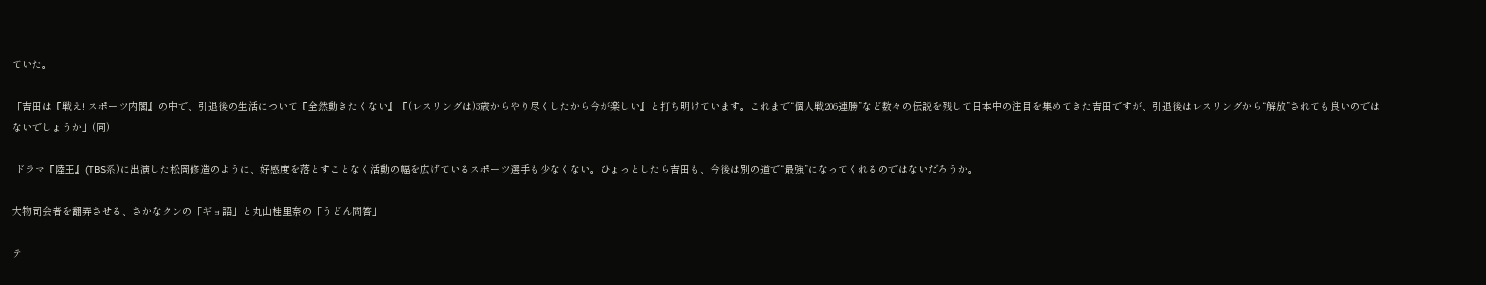ていた。

「吉田は『戦え! スポーツ内閣』の中で、引退後の生活について『全然動きたくない』『(レスリングは)3歳からやり尽くしたから今が楽しい』と打ち明けています。これまで“個人戦206連勝”など数々の伝説を残して日本中の注目を集めてきた吉田ですが、引退後はレスリングから“解放”されても良いのではないでしょうか」(同)

 ドラマ『陸王』(TBS系)に出演した松岡修造のように、好感度を落とすことなく活動の幅を広げているスポーツ選手も少なくない。ひょっとしたら吉田も、今後は別の道で“最強”になってくれるのではないだろうか。

大物司会者を翻弄させる、さかなクンの「ギョ語」と丸山桂里奈の「うどん問答」

テ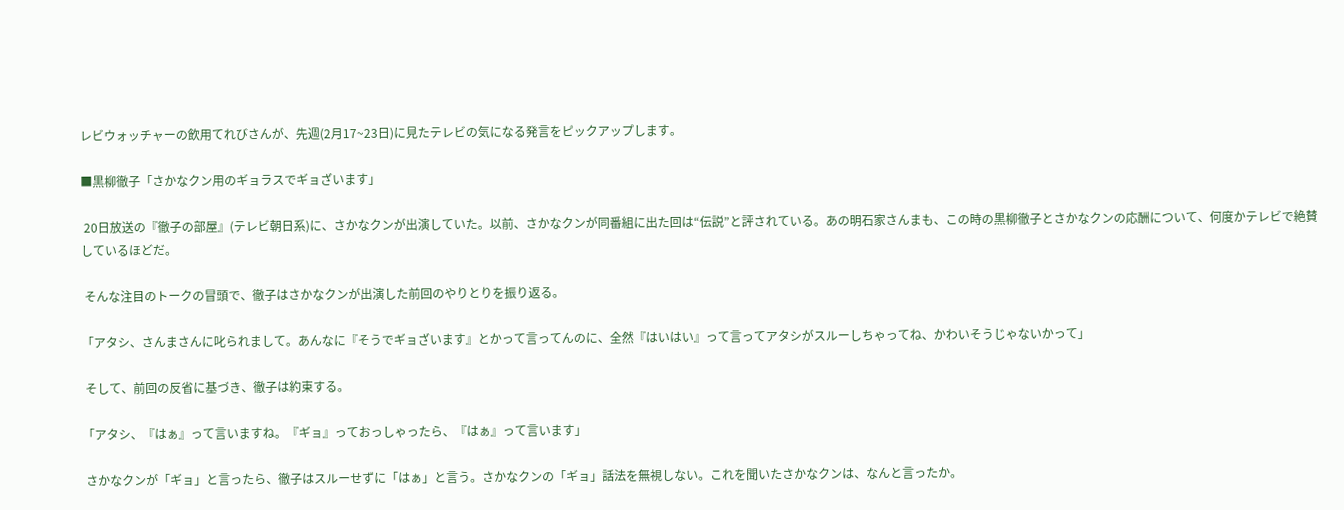レビウォッチャーの飲用てれびさんが、先週(2月17~23日)に見たテレビの気になる発言をピックアップします。

■黒柳徹子「さかなクン用のギョラスでギョざいます」

 20日放送の『徹子の部屋』(テレビ朝日系)に、さかなクンが出演していた。以前、さかなクンが同番組に出た回は“伝説”と評されている。あの明石家さんまも、この時の黒柳徹子とさかなクンの応酬について、何度かテレビで絶賛しているほどだ。

 そんな注目のトークの冒頭で、徹子はさかなクンが出演した前回のやりとりを振り返る。

「アタシ、さんまさんに叱られまして。あんなに『そうでギョざいます』とかって言ってんのに、全然『はいはい』って言ってアタシがスルーしちゃってね、かわいそうじゃないかって」

 そして、前回の反省に基づき、徹子は約束する。

「アタシ、『はぁ』って言いますね。『ギョ』っておっしゃったら、『はぁ』って言います」

 さかなクンが「ギョ」と言ったら、徹子はスルーせずに「はぁ」と言う。さかなクンの「ギョ」話法を無視しない。これを聞いたさかなクンは、なんと言ったか。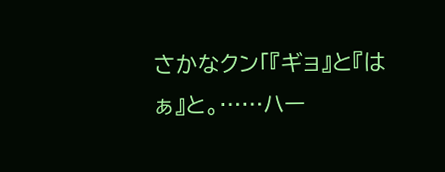さかなクン「『ギョ』と『はぁ』と。……ハー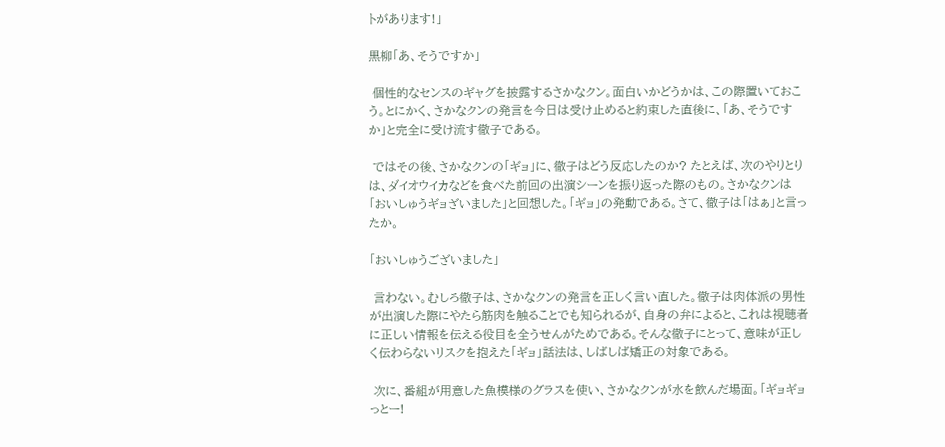トがあります!」

黒柳「あ、そうですか」

 個性的なセンスのギャグを披露するさかなクン。面白いかどうかは、この際置いておこう。とにかく、さかなクンの発言を今日は受け止めると約束した直後に、「あ、そうですか」と完全に受け流す徹子である。

 ではその後、さかなクンの「ギョ」に、徹子はどう反応したのか? たとえば、次のやりとりは、ダイオウイカなどを食べた前回の出演シーンを振り返った際のもの。さかなクンは「おいしゅうギョざいました」と回想した。「ギョ」の発動である。さて、徹子は「はぁ」と言ったか。

「おいしゅうございました」

 言わない。むしろ徹子は、さかなクンの発言を正しく言い直した。徹子は肉体派の男性が出演した際にやたら筋肉を触ることでも知られるが、自身の弁によると、これは視聴者に正しい情報を伝える役目を全うせんがためである。そんな徹子にとって、意味が正しく伝わらないリスクを抱えた「ギョ」話法は、しばしば矯正の対象である。

 次に、番組が用意した魚模様のグラスを使い、さかなクンが水を飲んだ場面。「ギョギョっとー!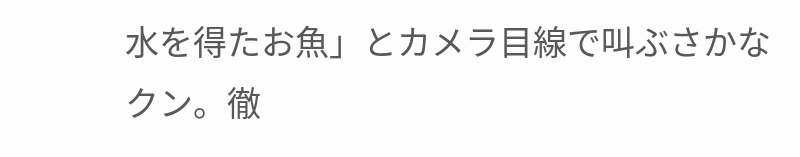水を得たお魚」とカメラ目線で叫ぶさかなクン。徹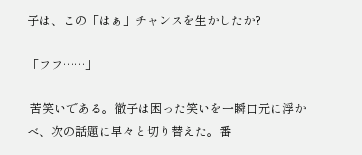子は、この「はぁ」チャンスを生かしたか?

「フフ……」

 苦笑いである。徹子は困った笑いを一瞬口元に浮かべ、次の話題に早々と切り替えた。番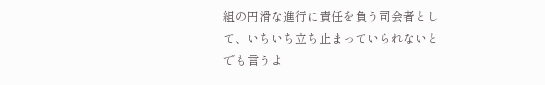組の円滑な進行に責任を負う司会者として、いちいち立ち止まっていられないとでも言うよ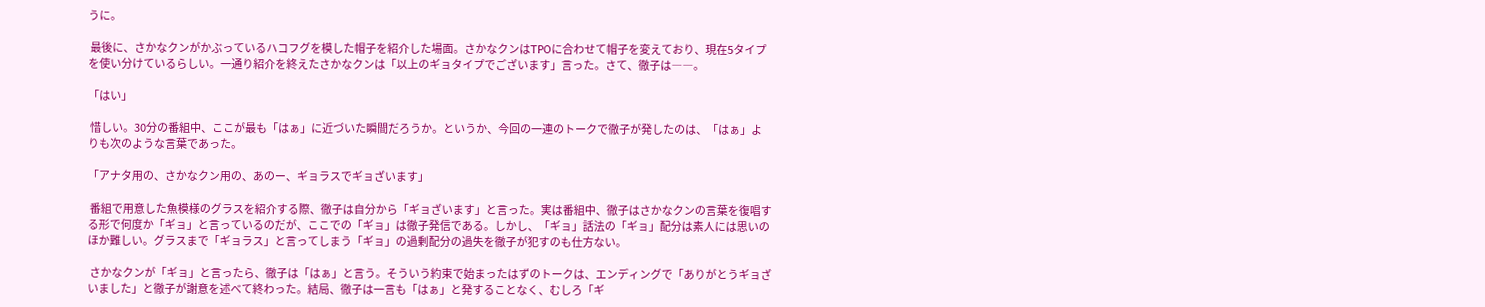うに。

 最後に、さかなクンがかぶっているハコフグを模した帽子を紹介した場面。さかなクンはTPOに合わせて帽子を変えており、現在5タイプを使い分けているらしい。一通り紹介を終えたさかなクンは「以上のギョタイプでございます」言った。さて、徹子は――。

「はい」

 惜しい。30分の番組中、ここが最も「はぁ」に近づいた瞬間だろうか。というか、今回の一連のトークで徹子が発したのは、「はぁ」よりも次のような言葉であった。

「アナタ用の、さかなクン用の、あのー、ギョラスでギョざいます」

 番組で用意した魚模様のグラスを紹介する際、徹子は自分から「ギョざいます」と言った。実は番組中、徹子はさかなクンの言葉を復唱する形で何度か「ギョ」と言っているのだが、ここでの「ギョ」は徹子発信である。しかし、「ギョ」話法の「ギョ」配分は素人には思いのほか難しい。グラスまで「ギョラス」と言ってしまう「ギョ」の過剰配分の過失を徹子が犯すのも仕方ない。

 さかなクンが「ギョ」と言ったら、徹子は「はぁ」と言う。そういう約束で始まったはずのトークは、エンディングで「ありがとうギョざいました」と徹子が謝意を述べて終わった。結局、徹子は一言も「はぁ」と発することなく、むしろ「ギ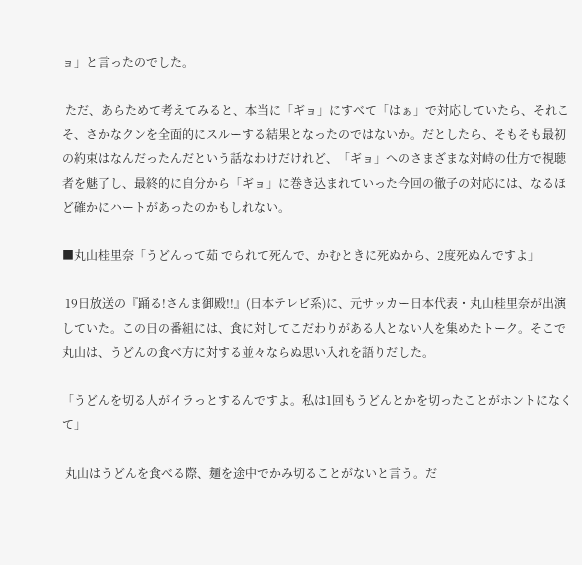ョ」と言ったのでした。

 ただ、あらためて考えてみると、本当に「ギョ」にすべて「はぁ」で対応していたら、それこそ、さかなクンを全面的にスルーする結果となったのではないか。だとしたら、そもそも最初の約束はなんだったんだという話なわけだけれど、「ギョ」へのさまざまな対峙の仕方で視聴者を魅了し、最終的に自分から「ギョ」に巻き込まれていった今回の徹子の対応には、なるほど確かにハートがあったのかもしれない。

■丸山桂里奈「うどんって茹 でられて死んで、かむときに死ぬから、2度死ぬんですよ」

 19日放送の『踊る!さんま御殿!!』(日本テレビ系)に、元サッカー日本代表・丸山桂里奈が出演していた。この日の番組には、食に対してこだわりがある人とない人を集めたトーク。そこで丸山は、うどんの食べ方に対する並々ならぬ思い入れを語りだした。

「うどんを切る人がイラっとするんですよ。私は1回もうどんとかを切ったことがホントになくて」

 丸山はうどんを食べる際、麺を途中でかみ切ることがないと言う。だ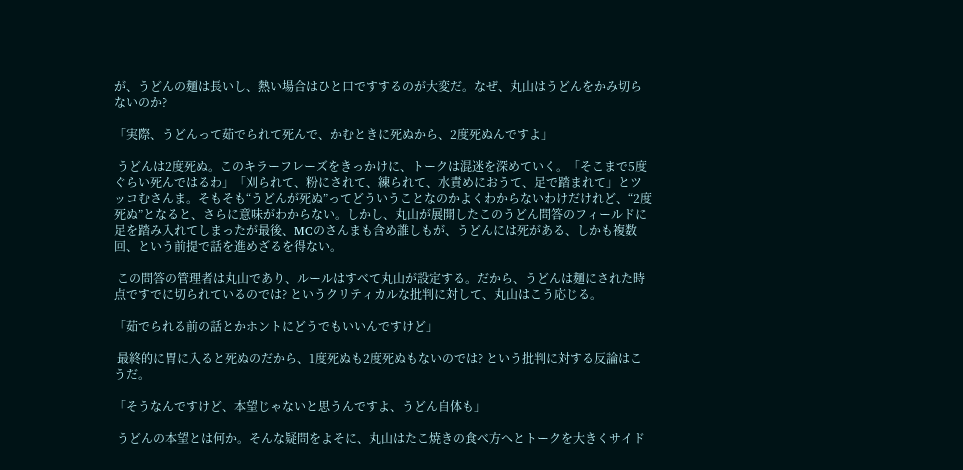が、うどんの麺は長いし、熱い場合はひと口ですするのが大変だ。なぜ、丸山はうどんをかみ切らないのか?

「実際、うどんって茹でられて死んで、かむときに死ぬから、2度死ぬんですよ」

 うどんは2度死ぬ。このキラーフレーズをきっかけに、トークは混迷を深めていく。「そこまで5度ぐらい死んではるわ」「刈られて、粉にされて、練られて、水責めにおうて、足で踏まれて」とツッコむさんま。そもそも“うどんが死ぬ”ってどういうことなのかよくわからないわけだけれど、“2度死ぬ”となると、さらに意味がわからない。しかし、丸山が展開したこのうどん問答のフィールドに足を踏み入れてしまったが最後、MCのさんまも含め誰しもが、うどんには死がある、しかも複数回、という前提で話を進めざるを得ない。

 この問答の管理者は丸山であり、ルールはすべて丸山が設定する。だから、うどんは麺にされた時点ですでに切られているのでは? というクリティカルな批判に対して、丸山はこう応じる。

「茹でられる前の話とかホントにどうでもいいんですけど」

 最終的に胃に入ると死ぬのだから、1度死ぬも2度死ぬもないのでは? という批判に対する反論はこうだ。

「そうなんですけど、本望じゃないと思うんですよ、うどん自体も」

 うどんの本望とは何か。そんな疑問をよそに、丸山はたこ焼きの食べ方へとトークを大きくサイド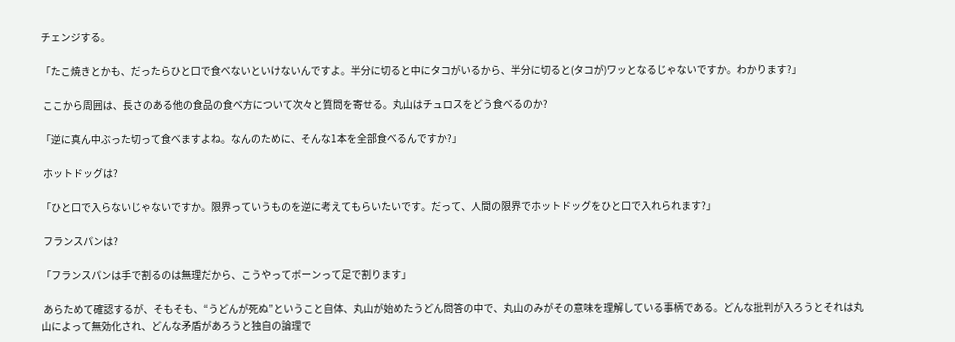チェンジする。

「たこ焼きとかも、だったらひと口で食べないといけないんですよ。半分に切ると中にタコがいるから、半分に切ると(タコが)ワッとなるじゃないですか。わかります?」

 ここから周囲は、長さのある他の食品の食べ方について次々と質問を寄せる。丸山はチュロスをどう食べるのか?

「逆に真ん中ぶった切って食べますよね。なんのために、そんな1本を全部食べるんですか?」

 ホットドッグは?

「ひと口で入らないじゃないですか。限界っていうものを逆に考えてもらいたいです。だって、人間の限界でホットドッグをひと口で入れられます?」

 フランスパンは?

「フランスパンは手で割るのは無理だから、こうやってボーンって足で割ります」

 あらためて確認するが、そもそも、“うどんが死ぬ”ということ自体、丸山が始めたうどん問答の中で、丸山のみがその意味を理解している事柄である。どんな批判が入ろうとそれは丸山によって無効化され、どんな矛盾があろうと独自の論理で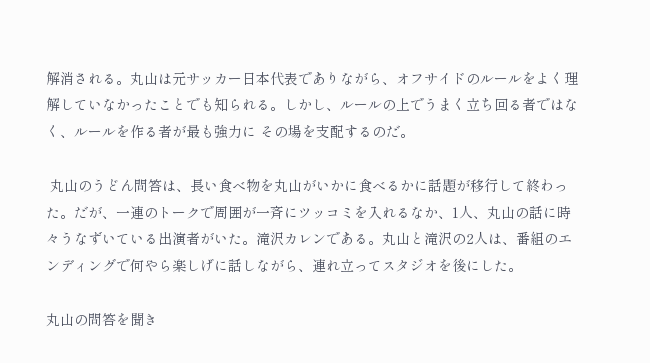解消される。丸山は元サッカー日本代表でありながら、オフサイドのルールをよく理解していなかったことでも知られる。しかし、ルールの上でうまく立ち回る者ではなく、ルールを作る者が最も強力に その場を支配するのだ。

 丸山のうどん問答は、長い食べ物を丸山がいかに食べるかに話題が移行して終わった。だが、一連のトークで周囲が一斉にツッコミを入れるなか、1人、丸山の話に時々うなずいている出演者がいた。滝沢カレンである。丸山と滝沢の2人は、番組のエンディングで何やら楽しげに話しながら、連れ立ってスタジオを後にした。

丸山の問答を聞き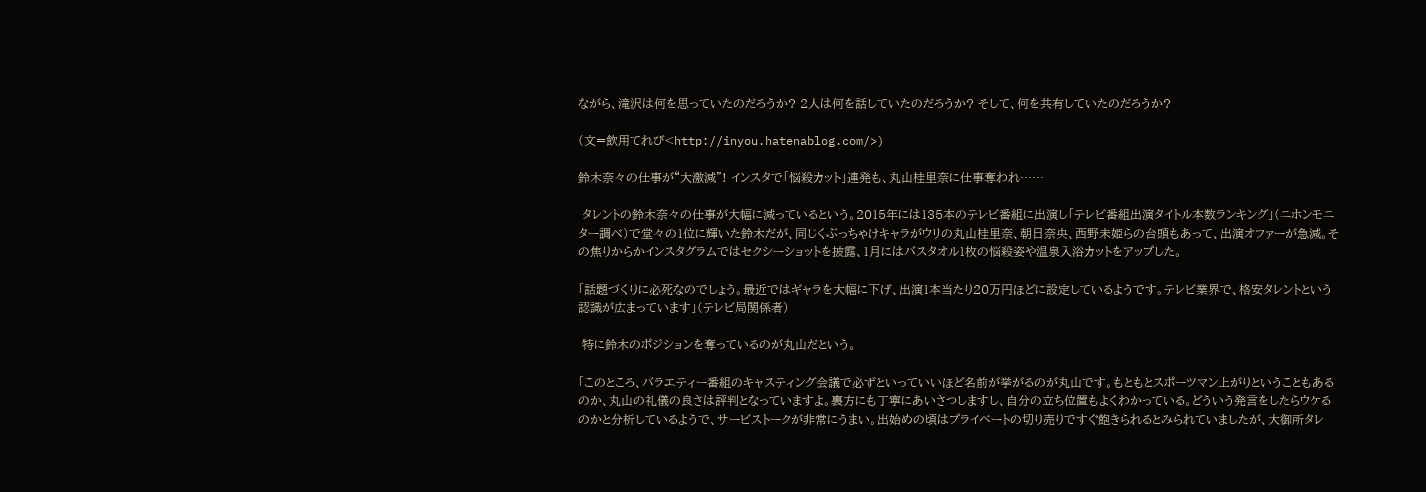ながら、滝沢は何を思っていたのだろうか? 2人は何を話していたのだろうか? そして、何を共有していたのだろうか?

(文=飲用てれび<http://inyou.hatenablog.com/>)

鈴木奈々の仕事が“大激減”! インスタで「悩殺カット」連発も、丸山桂里奈に仕事奪われ……

 タレントの鈴木奈々の仕事が大幅に減っているという。2015年には135本のテレビ番組に出演し「テレビ番組出演タイトル本数ランキング」(ニホンモニター調べ)で堂々の1位に輝いた鈴木だが、同じくぶっちゃけキャラがウリの丸山桂里奈、朝日奈央、西野未姫らの台頭もあって、出演オファーが急減。その焦りからかインスタグラムではセクシーショットを披露、1月にはバスタオル1枚の悩殺姿や温泉入浴カットをアップした。

「話題づくりに必死なのでしょう。最近ではギャラを大幅に下げ、出演1本当たり20万円ほどに設定しているようです。テレビ業界で、格安タレントという認識が広まっています」(テレビ局関係者)

 特に鈴木のポジションを奪っているのが丸山だという。

「このところ、バラエティー番組のキャスティング会議で必ずといっていいほど名前が挙がるのが丸山です。もともとスポーツマン上がりということもあるのか、丸山の礼儀の良さは評判となっていますよ。裏方にも丁寧にあいさつしますし、自分の立ち位置もよくわかっている。どういう発言をしたらウケるのかと分析しているようで、サービストークが非常にうまい。出始めの頃はプライベートの切り売りですぐ飽きられるとみられていましたが、大御所タレ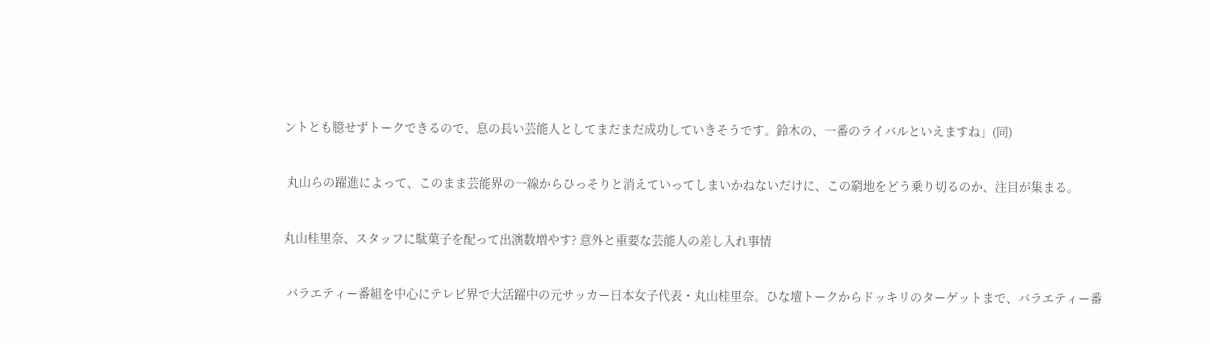ントとも臆せずトークできるので、息の長い芸能人としてまだまだ成功していきそうです。鈴木の、一番のライバルといえますね」(同)

 丸山らの躍進によって、このまま芸能界の一線からひっそりと消えていってしまいかねないだけに、この窮地をどう乗り切るのか、注目が集まる。

丸山桂里奈、スタッフに駄菓子を配って出演数増やす? 意外と重要な芸能人の差し入れ事情

 バラエティー番組を中心にテレビ界で大活躍中の元サッカー日本女子代表・丸山桂里奈。ひな壇トークからドッキリのターゲットまで、バラエティー番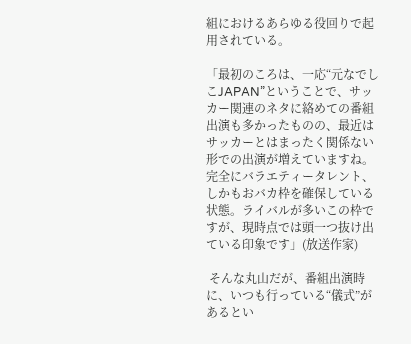組におけるあらゆる役回りで起用されている。

「最初のころは、一応“元なでしこJAPAN”ということで、サッカー関連のネタに絡めての番組出演も多かったものの、最近はサッカーとはまったく関係ない形での出演が増えていますね。完全にバラエティータレント、しかもおバカ枠を確保している状態。ライバルが多いこの枠ですが、現時点では頭一つ抜け出ている印象です」(放送作家)

 そんな丸山だが、番組出演時に、いつも行っている“儀式”があるとい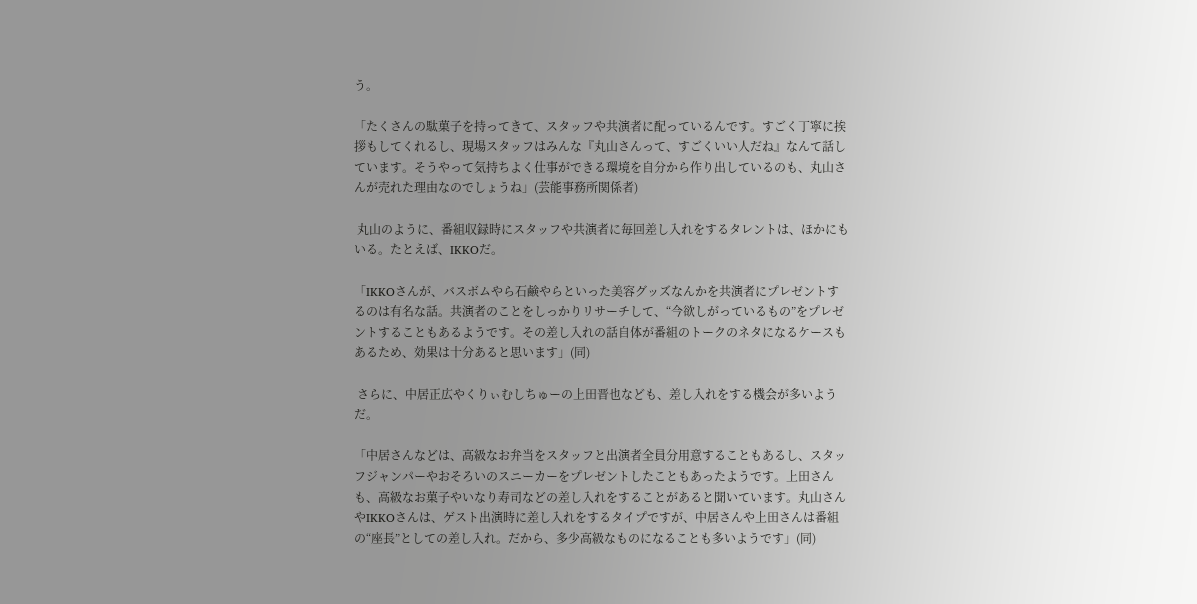う。

「たくさんの駄菓子を持ってきて、スタッフや共演者に配っているんです。すごく丁寧に挨拶もしてくれるし、現場スタッフはみんな『丸山さんって、すごくいい人だね』なんて話しています。そうやって気持ちよく仕事ができる環境を自分から作り出しているのも、丸山さんが売れた理由なのでしょうね」(芸能事務所関係者)

 丸山のように、番組収録時にスタッフや共演者に毎回差し入れをするタレントは、ほかにもいる。たとえば、IKKOだ。

「IKKOさんが、バスボムやら石鹸やらといった美容グッズなんかを共演者にプレゼントするのは有名な話。共演者のことをしっかりリサーチして、“今欲しがっているもの”をプレゼントすることもあるようです。その差し入れの話自体が番組のトークのネタになるケースもあるため、効果は十分あると思います」(同)

 さらに、中居正広やくりぃむしちゅーの上田晋也なども、差し入れをする機会が多いようだ。

「中居さんなどは、高級なお弁当をスタッフと出演者全員分用意することもあるし、スタッフジャンパーやおそろいのスニーカーをプレゼントしたこともあったようです。上田さんも、高級なお菓子やいなり寿司などの差し入れをすることがあると聞いています。丸山さんやIKKOさんは、ゲスト出演時に差し入れをするタイプですが、中居さんや上田さんは番組の“座長”としての差し入れ。だから、多少高級なものになることも多いようです」(同)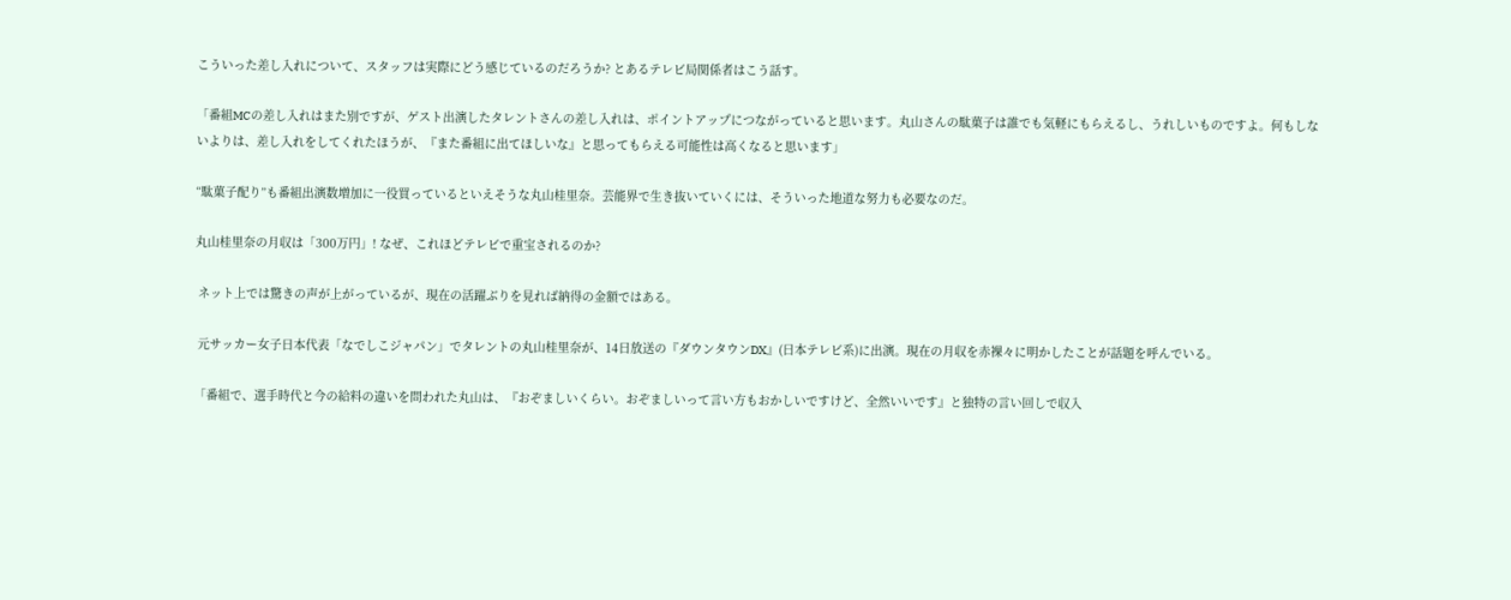こういった差し入れについて、スタッフは実際にどう感じているのだろうか? とあるテレビ局関係者はこう話す。

「番組MCの差し入れはまた別ですが、ゲスト出演したタレントさんの差し入れは、ポイントアップにつながっていると思います。丸山さんの駄菓子は誰でも気軽にもらえるし、うれしいものですよ。何もしないよりは、差し入れをしてくれたほうが、『また番組に出てほしいな』と思ってもらえる可能性は高くなると思います」

“駄菓子配り”も番組出演数増加に一役買っているといえそうな丸山桂里奈。芸能界で生き抜いていくには、そういった地道な努力も必要なのだ。

丸山桂里奈の月収は「300万円」! なぜ、これほどテレビで重宝されるのか?

 ネット上では驚きの声が上がっているが、現在の活躍ぶりを見れば納得の金額ではある。

 元サッカー女子日本代表「なでしこジャパン」でタレントの丸山桂里奈が、14日放送の『ダウンタウンDX』(日本テレビ系)に出演。現在の月収を赤裸々に明かしたことが話題を呼んでいる。

「番組で、選手時代と今の給料の違いを問われた丸山は、『おぞましいくらい。おぞましいって言い方もおかしいですけど、全然いいです』と独特の言い回しで収入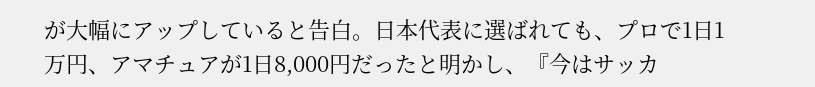が大幅にアップしていると告白。日本代表に選ばれても、プロで1日1万円、アマチュアが1日8,000円だったと明かし、『今はサッカ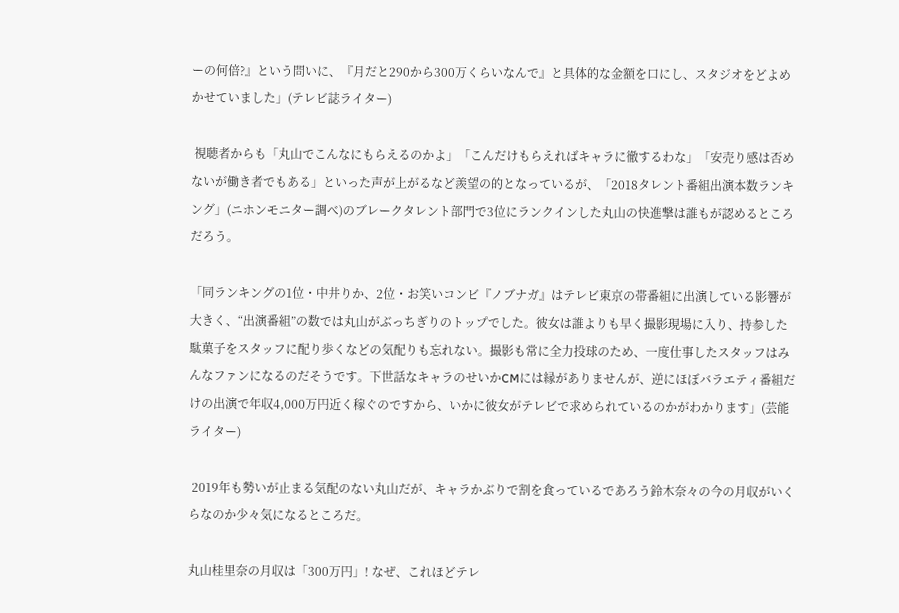ーの何倍?』という問いに、『月だと290から300万くらいなんで』と具体的な金額を口にし、スタジオをどよめかせていました」(テレビ誌ライター)

 視聴者からも「丸山でこんなにもらえるのかよ」「こんだけもらえればキャラに徹するわな」「安売り感は否めないが働き者でもある」といった声が上がるなど羨望の的となっているが、「2018タレント番組出演本数ランキング」(ニホンモニター調べ)のブレークタレント部門で3位にランクインした丸山の快進撃は誰もが認めるところだろう。

「同ランキングの1位・中井りか、2位・お笑いコンビ『ノブナガ』はテレビ東京の帯番組に出演している影響が大きく、“出演番組”の数では丸山がぶっちぎりのトップでした。彼女は誰よりも早く撮影現場に入り、持参した駄菓子をスタッフに配り歩くなどの気配りも忘れない。撮影も常に全力投球のため、一度仕事したスタッフはみんなファンになるのだそうです。下世話なキャラのせいかCMには縁がありませんが、逆にほぼバラエティ番組だけの出演で年収4,000万円近く稼ぐのですから、いかに彼女がテレビで求められているのかがわかります」(芸能ライター)

 2019年も勢いが止まる気配のない丸山だが、キャラかぶりで割を食っているであろう鈴木奈々の今の月収がいくらなのか少々気になるところだ。

丸山桂里奈の月収は「300万円」! なぜ、これほどテレ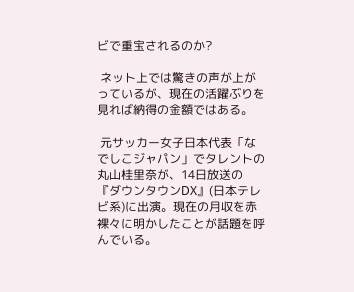ビで重宝されるのか?

 ネット上では驚きの声が上がっているが、現在の活躍ぶりを見れば納得の金額ではある。

 元サッカー女子日本代表「なでしこジャパン」でタレントの丸山桂里奈が、14日放送の『ダウンタウンDX』(日本テレビ系)に出演。現在の月収を赤裸々に明かしたことが話題を呼んでいる。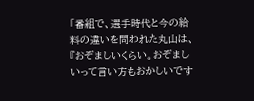「番組で、選手時代と今の給料の違いを問われた丸山は、『おぞましいくらい。おぞましいって言い方もおかしいです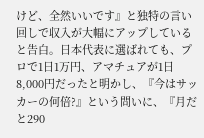けど、全然いいです』と独特の言い回しで収入が大幅にアップしていると告白。日本代表に選ばれても、プロで1日1万円、アマチュアが1日8,000円だったと明かし、『今はサッカーの何倍?』という問いに、『月だと290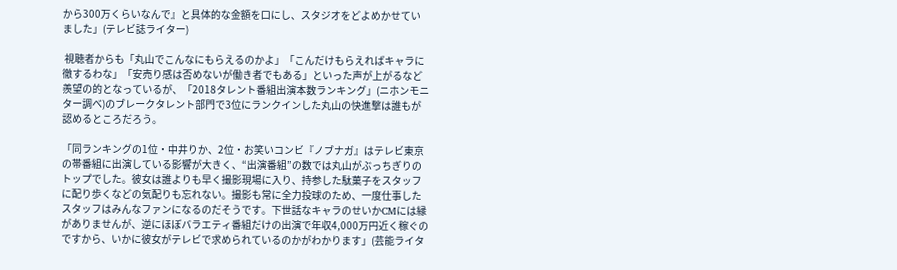から300万くらいなんで』と具体的な金額を口にし、スタジオをどよめかせていました」(テレビ誌ライター)

 視聴者からも「丸山でこんなにもらえるのかよ」「こんだけもらえればキャラに徹するわな」「安売り感は否めないが働き者でもある」といった声が上がるなど羨望の的となっているが、「2018タレント番組出演本数ランキング」(ニホンモニター調べ)のブレークタレント部門で3位にランクインした丸山の快進撃は誰もが認めるところだろう。

「同ランキングの1位・中井りか、2位・お笑いコンビ『ノブナガ』はテレビ東京の帯番組に出演している影響が大きく、“出演番組”の数では丸山がぶっちぎりのトップでした。彼女は誰よりも早く撮影現場に入り、持参した駄菓子をスタッフに配り歩くなどの気配りも忘れない。撮影も常に全力投球のため、一度仕事したスタッフはみんなファンになるのだそうです。下世話なキャラのせいかCMには縁がありませんが、逆にほぼバラエティ番組だけの出演で年収4,000万円近く稼ぐのですから、いかに彼女がテレビで求められているのかがわかります」(芸能ライタ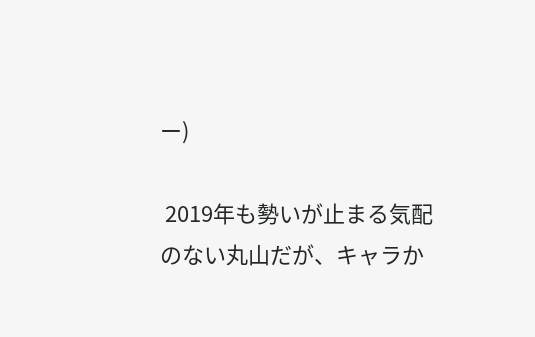ー)

 2019年も勢いが止まる気配のない丸山だが、キャラか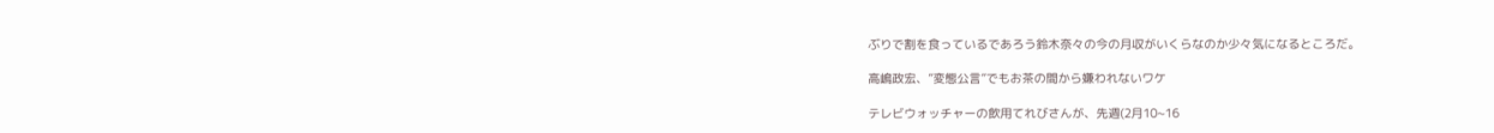ぶりで割を食っているであろう鈴木奈々の今の月収がいくらなのか少々気になるところだ。

高嶋政宏、”変態公言”でもお茶の間から嫌われないワケ

テレビウォッチャーの飲用てれびさんが、先週(2月10~16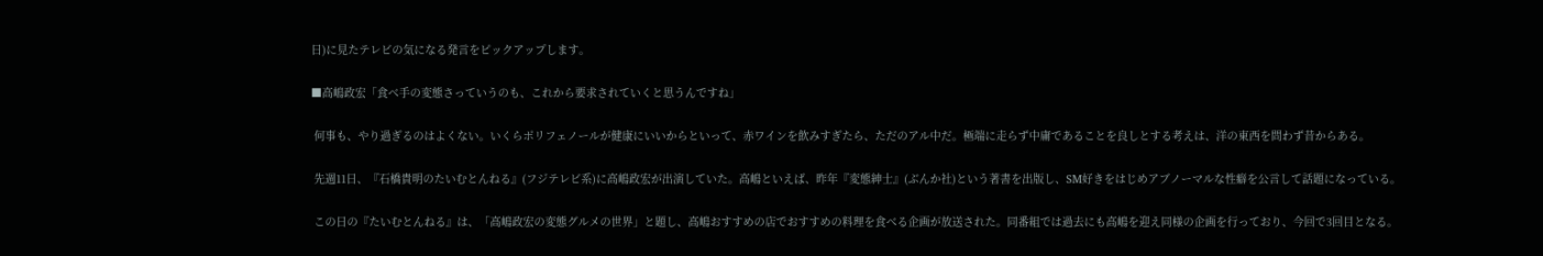日)に見たテレビの気になる発言をピックアップします。

■高嶋政宏「食べ手の変態さっていうのも、これから要求されていくと思うんですね」

 何事も、やり過ぎるのはよくない。いくらポリフェノールが健康にいいからといって、赤ワインを飲みすぎたら、ただのアル中だ。極端に走らず中庸であることを良しとする考えは、洋の東西を問わず昔からある。

 先週11日、『石橋貴明のたいむとんねる』(フジテレビ系)に高嶋政宏が出演していた。高嶋といえば、昨年『変態紳士』(ぶんか社)という著書を出版し、SM好きをはじめアブノーマルな性癖を公言して話題になっている。

 この日の『たいむとんねる』は、「高嶋政宏の変態グルメの世界」と題し、高嶋おすすめの店でおすすめの料理を食べる企画が放送された。同番組では過去にも高嶋を迎え同様の企画を行っており、今回で3回目となる。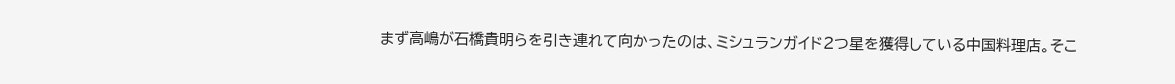まず高嶋が石橋貴明らを引き連れて向かったのは、ミシュランガイド2つ星を獲得している中国料理店。そこ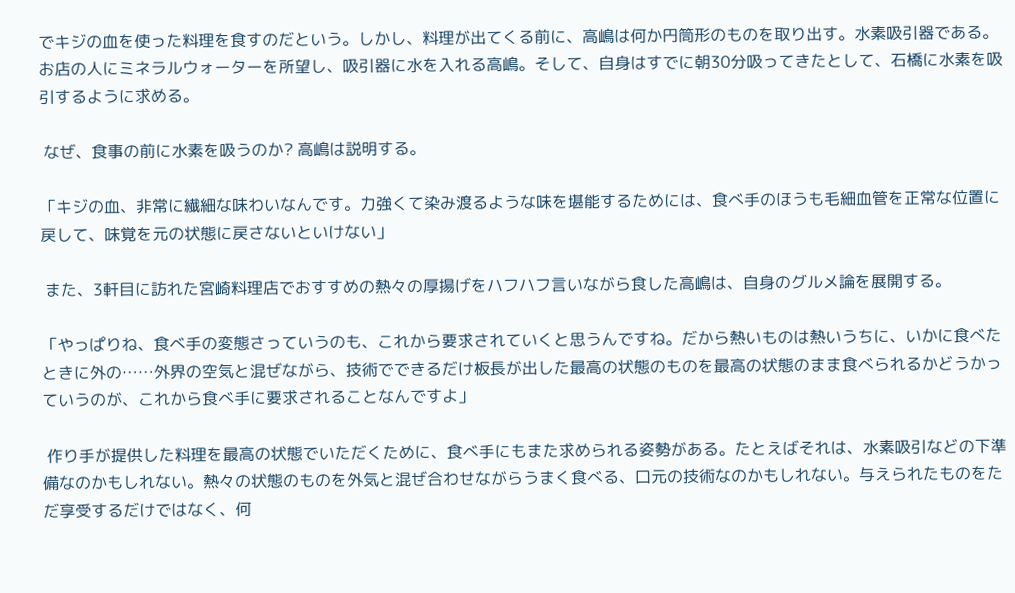でキジの血を使った料理を食すのだという。しかし、料理が出てくる前に、高嶋は何か円筒形のものを取り出す。水素吸引器である。お店の人にミネラルウォーターを所望し、吸引器に水を入れる高嶋。そして、自身はすでに朝30分吸ってきたとして、石橋に水素を吸引するように求める。

 なぜ、食事の前に水素を吸うのか? 高嶋は説明する。

「キジの血、非常に繊細な味わいなんです。力強くて染み渡るような味を堪能するためには、食べ手のほうも毛細血管を正常な位置に戻して、味覚を元の状態に戻さないといけない」

 また、3軒目に訪れた宮崎料理店でおすすめの熱々の厚揚げをハフハフ言いながら食した高嶋は、自身のグルメ論を展開する。

「やっぱりね、食べ手の変態さっていうのも、これから要求されていくと思うんですね。だから熱いものは熱いうちに、いかに食べたときに外の……外界の空気と混ぜながら、技術でできるだけ板長が出した最高の状態のものを最高の状態のまま食べられるかどうかっていうのが、これから食べ手に要求されることなんですよ」

 作り手が提供した料理を最高の状態でいただくために、食べ手にもまた求められる姿勢がある。たとえばそれは、水素吸引などの下準備なのかもしれない。熱々の状態のものを外気と混ぜ合わせながらうまく食べる、口元の技術なのかもしれない。与えられたものをただ享受するだけではなく、何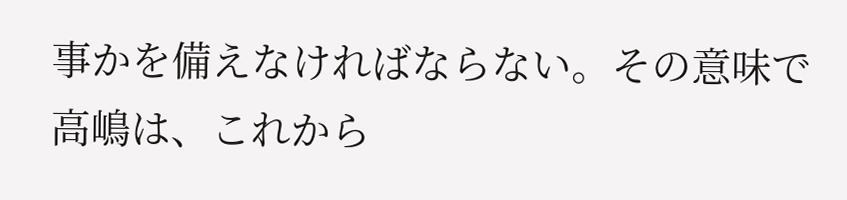事かを備えなければならない。その意味で高嶋は、これから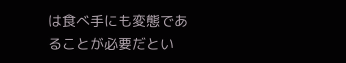は食べ手にも変態であることが必要だとい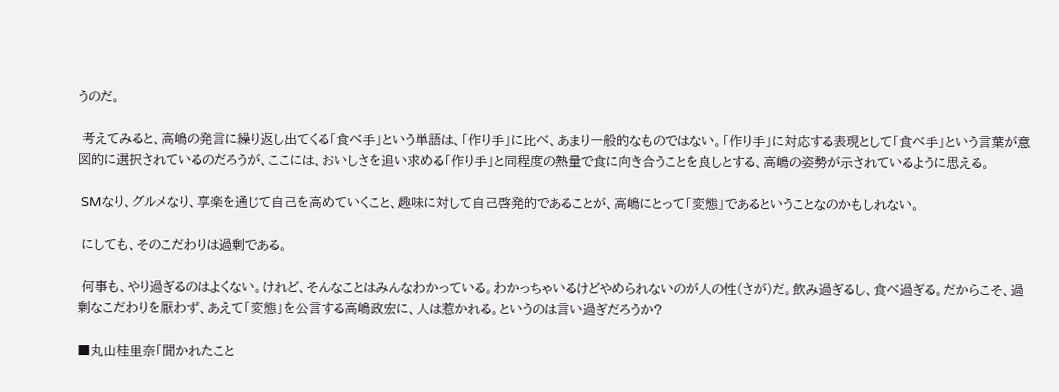うのだ。

 考えてみると、高嶋の発言に繰り返し出てくる「食べ手」という単語は、「作り手」に比べ、あまり一般的なものではない。「作り手」に対応する表現として「食べ手」という言葉が意図的に選択されているのだろうが、ここには、おいしさを追い求める「作り手」と同程度の熱量で食に向き合うことを良しとする、高嶋の姿勢が示されているように思える。

 SMなり、グルメなり、享楽を通じて自己を高めていくこと、趣味に対して自己啓発的であることが、高嶋にとって「変態」であるということなのかもしれない。

 にしても、そのこだわりは過剰である。

 何事も、やり過ぎるのはよくない。けれど、そんなことはみんなわかっている。わかっちゃいるけどやめられないのが人の性(さが)だ。飲み過ぎるし、食べ過ぎる。だからこそ、過剰なこだわりを厭わず、あえて「変態」を公言する高嶋政宏に、人は惹かれる。というのは言い過ぎだろうか?

■丸山桂里奈「聞かれたこと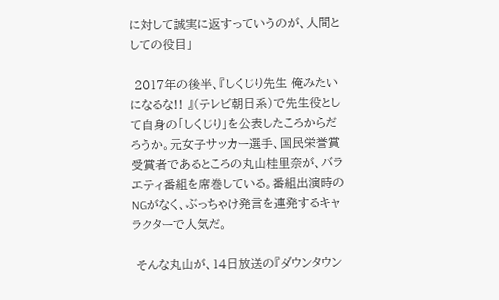に対して誠実に返すっていうのが、人間としての役目」

 2017年の後半、『しくじり先生 俺みたいになるな!! 』(テレビ朝日系)で先生役として自身の「しくじり」を公表したころからだろうか。元女子サッカー選手、国民栄誉賞受賞者であるところの丸山桂里奈が、バラエティ番組を席巻している。番組出演時のNGがなく、ぶっちゃけ発言を連発するキャラクターで人気だ。

 そんな丸山が、14日放送の『ダウンタウン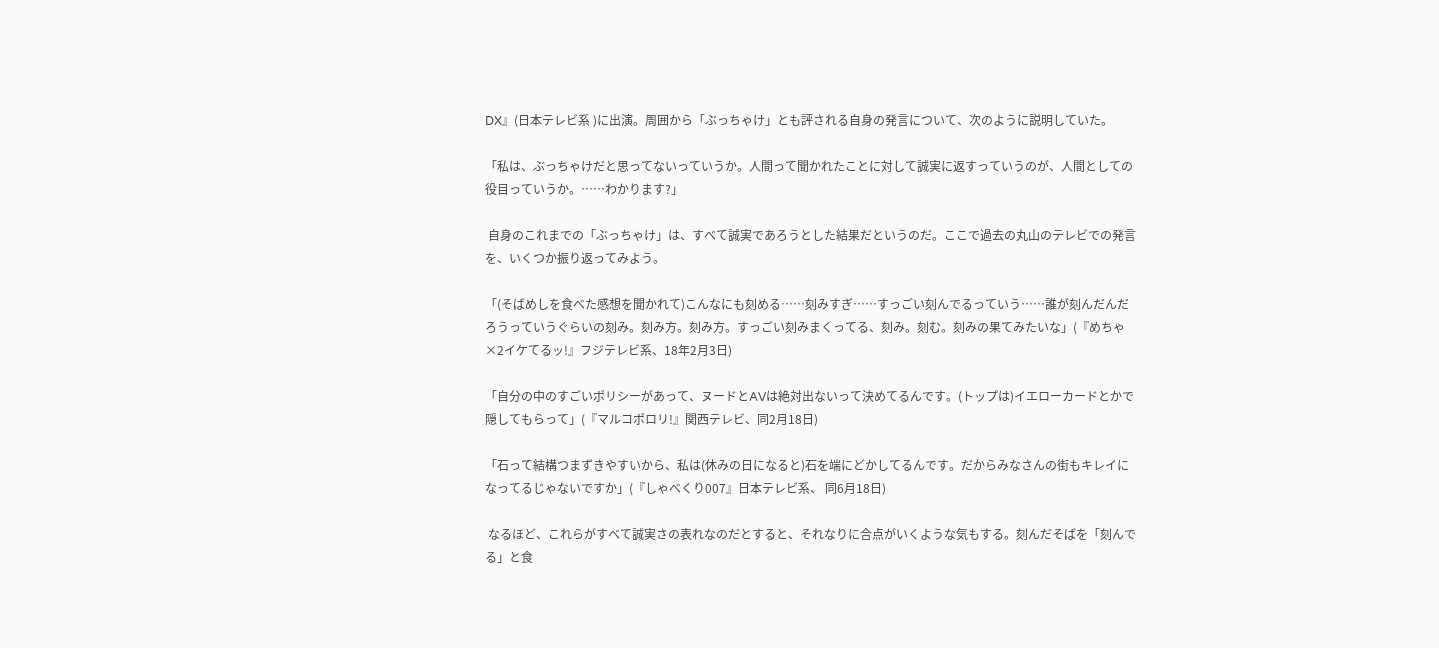DX』(日本テレビ系 )に出演。周囲から「ぶっちゃけ」とも評される自身の発言について、次のように説明していた。

「私は、ぶっちゃけだと思ってないっていうか。人間って聞かれたことに対して誠実に返すっていうのが、人間としての役目っていうか。……わかります?」

 自身のこれまでの「ぶっちゃけ」は、すべて誠実であろうとした結果だというのだ。ここで過去の丸山のテレビでの発言を、いくつか振り返ってみよう。

「(そばめしを食べた感想を聞かれて)こんなにも刻める……刻みすぎ……すっごい刻んでるっていう……誰が刻んだんだろうっていうぐらいの刻み。刻み方。刻み方。すっごい刻みまくってる、刻み。刻む。刻みの果てみたいな」(『めちゃ×2イケてるッ!』フジテレビ系、18年2月3日)

「自分の中のすごいポリシーがあって、ヌードとAVは絶対出ないって決めてるんです。(トップは)イエローカードとかで隠してもらって」(『マルコポロリ!』関西テレビ、同2月18日)

「石って結構つまずきやすいから、私は(休みの日になると)石を端にどかしてるんです。だからみなさんの街もキレイになってるじゃないですか」(『しゃべくり007』日本テレビ系、 同6月18日)

 なるほど、これらがすべて誠実さの表れなのだとすると、それなりに合点がいくような気もする。刻んだそばを「刻んでる」と食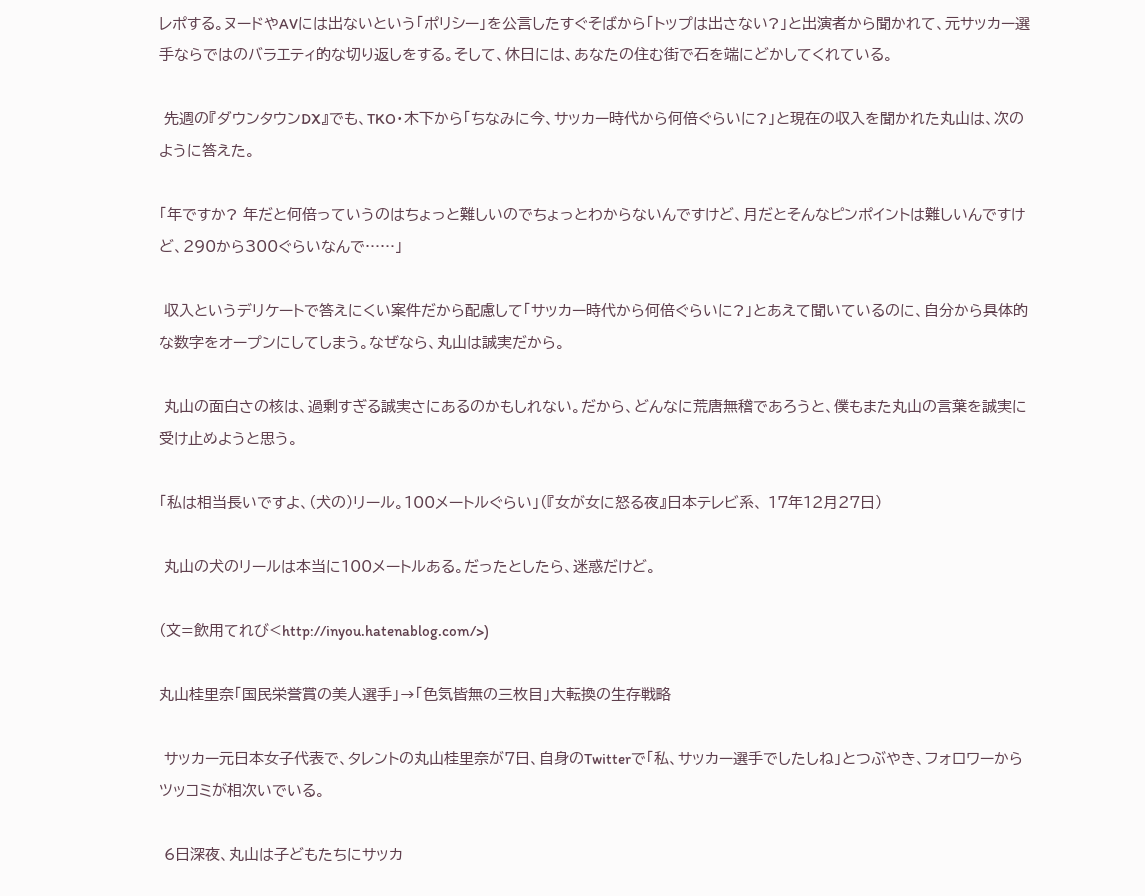レポする。ヌードやAVには出ないという「ポリシー」を公言したすぐそばから「トップは出さない?」と出演者から聞かれて、元サッカー選手ならではのバラエティ的な切り返しをする。そして、休日には、あなたの住む街で石を端にどかしてくれている。

 先週の『ダウンタウンDX』でも、TKO・木下から「ちなみに今、サッカー時代から何倍ぐらいに?」と現在の収入を聞かれた丸山は、次のように答えた。

「年ですか? 年だと何倍っていうのはちょっと難しいのでちょっとわからないんですけど、月だとそんなピンポイントは難しいんですけど、290から300ぐらいなんで……」

 収入というデリケートで答えにくい案件だから配慮して「サッカー時代から何倍ぐらいに?」とあえて聞いているのに、自分から具体的な数字をオープンにしてしまう。なぜなら、丸山は誠実だから。

 丸山の面白さの核は、過剰すぎる誠実さにあるのかもしれない。だから、どんなに荒唐無稽であろうと、僕もまた丸山の言葉を誠実に受け止めようと思う。

「私は相当長いですよ、(犬の)リール。100メートルぐらい」(『女が女に怒る夜』日本テレビ系、 17年12月27日)

 丸山の犬のリールは本当に100メートルある。だったとしたら、迷惑だけど。

(文=飲用てれび<http://inyou.hatenablog.com/>)

丸山桂里奈「国民栄誉賞の美人選手」→「色気皆無の三枚目」大転換の生存戦略

 サッカー元日本女子代表で、タレントの丸山桂里奈が7日、自身のTwitterで「私、サッカー選手でしたしね」とつぶやき、フォロワーからツッコミが相次いでいる。

 6日深夜、丸山は子どもたちにサッカ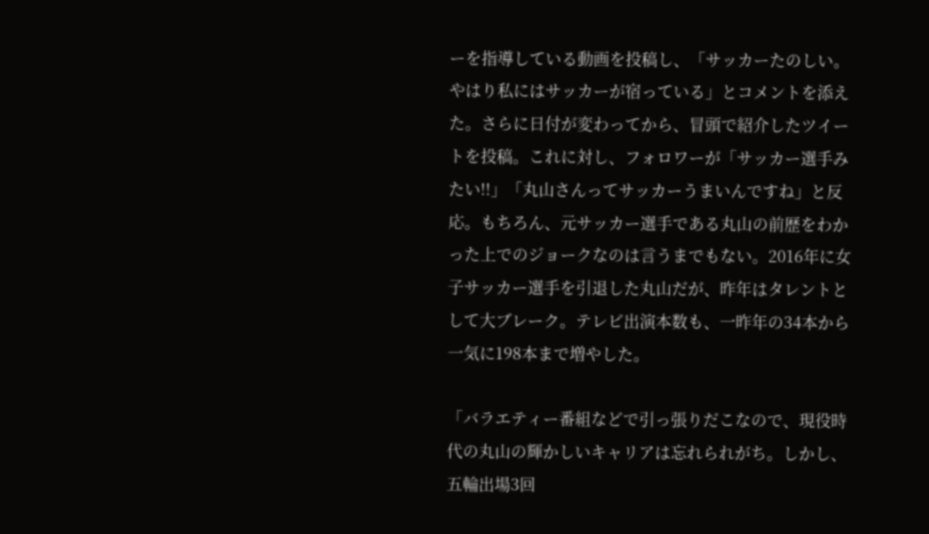ーを指導している動画を投稿し、「サッカーたのしい。やはり私にはサッカーが宿っている」とコメントを添えた。さらに日付が変わってから、冒頭で紹介したツイートを投稿。これに対し、フォロワーが「サッカー選手みたい!!」「丸山さんってサッカーうまいんですね」と反応。もちろん、元サッカー選手である丸山の前歴をわかった上でのジョークなのは言うまでもない。2016年に女子サッカー選手を引退した丸山だが、昨年はタレントとして大ブレーク。テレビ出演本数も、一昨年の34本から一気に198本まで増やした。

「バラエティー番組などで引っ張りだこなので、現役時代の丸山の輝かしいキャリアは忘れられがち。しかし、五輪出場3回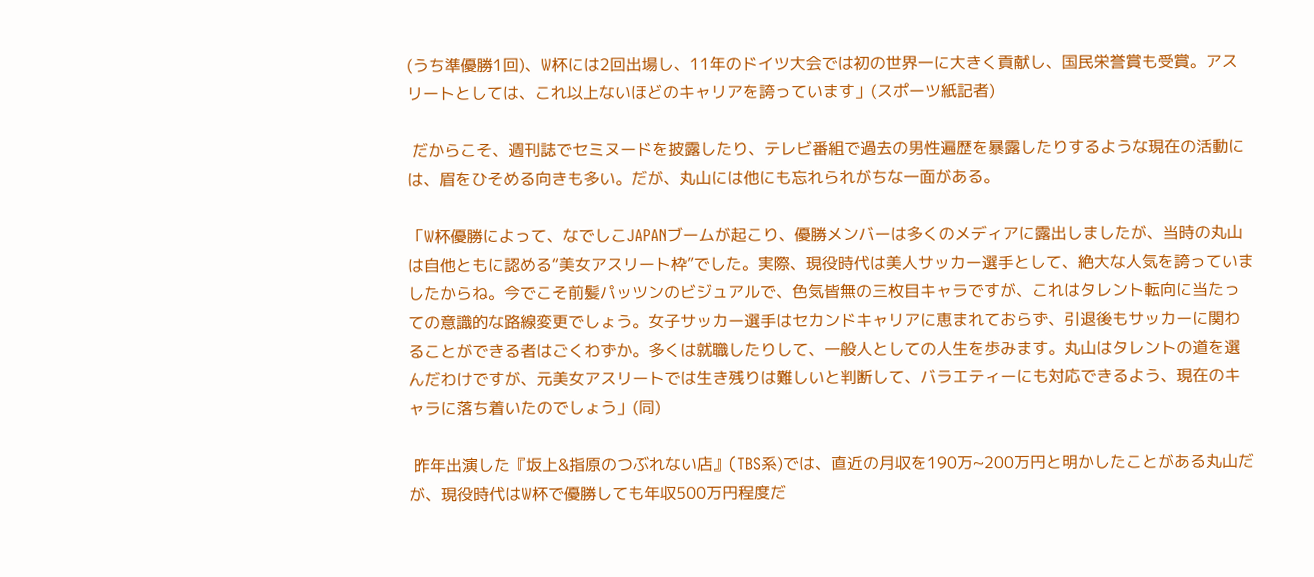(うち準優勝1回)、W杯には2回出場し、11年のドイツ大会では初の世界一に大きく貢献し、国民栄誉賞も受賞。アスリートとしては、これ以上ないほどのキャリアを誇っています」(スポーツ紙記者)

 だからこそ、週刊誌でセミヌードを披露したり、テレビ番組で過去の男性遍歴を暴露したりするような現在の活動には、眉をひそめる向きも多い。だが、丸山には他にも忘れられがちな一面がある。

「W杯優勝によって、なでしこJAPANブームが起こり、優勝メンバーは多くのメディアに露出しましたが、当時の丸山は自他ともに認める“美女アスリート枠”でした。実際、現役時代は美人サッカー選手として、絶大な人気を誇っていましたからね。今でこそ前髪パッツンのビジュアルで、色気皆無の三枚目キャラですが、これはタレント転向に当たっての意識的な路線変更でしょう。女子サッカー選手はセカンドキャリアに恵まれておらず、引退後もサッカーに関わることができる者はごくわずか。多くは就職したりして、一般人としての人生を歩みます。丸山はタレントの道を選んだわけですが、元美女アスリートでは生き残りは難しいと判断して、バラエティーにも対応できるよう、現在のキャラに落ち着いたのでしょう」(同)

 昨年出演した『坂上&指原のつぶれない店』(TBS系)では、直近の月収を190万~200万円と明かしたことがある丸山だが、現役時代はW杯で優勝しても年収500万円程度だ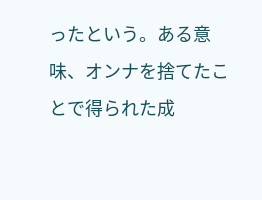ったという。ある意味、オンナを捨てたことで得られた成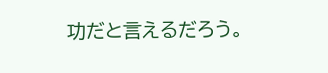功だと言えるだろう。